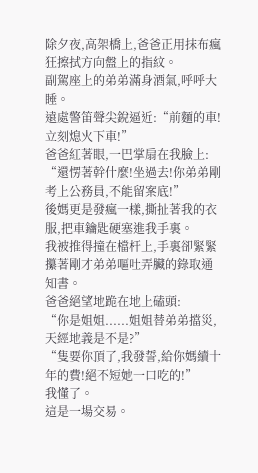除夕夜,高架橋上,爸爸正用抹布瘋狂擦拭方向盤上的指紋。
副駕座上的弟弟滿身酒氣,呼呼大睡。
遠處警笛聲尖銳逼近:“前麵的車!立刻熄火下車!”
爸爸紅著眼,一巴掌扇在我臉上:
“還愣著幹什麼!坐過去!你弟弟剛考上公務員,不能留案底!”
後媽更是發瘋一樣,撕扯著我的衣服,把車鑰匙硬塞進我手裏。
我被推得撞在檔杆上,手裏卻緊緊攥著剛才弟弟嘔吐弄臟的錄取通知書。
爸爸絕望地跪在地上磕頭:
“你是姐姐......姐姐替弟弟擋災,天經地義是不是?”
“隻要你頂了,我發誓,給你媽續十年的費!絕不短她一口吃的!”
我懂了。
這是一場交易。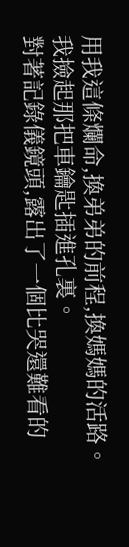用我這條爛命,換弟弟的前程,換媽媽的活路。
我撿起那把車鑰匙插進孔裏。
對著記錄儀鏡頭,露出了一個比哭還難看的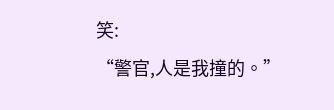笑:
“警官,人是我撞的。”